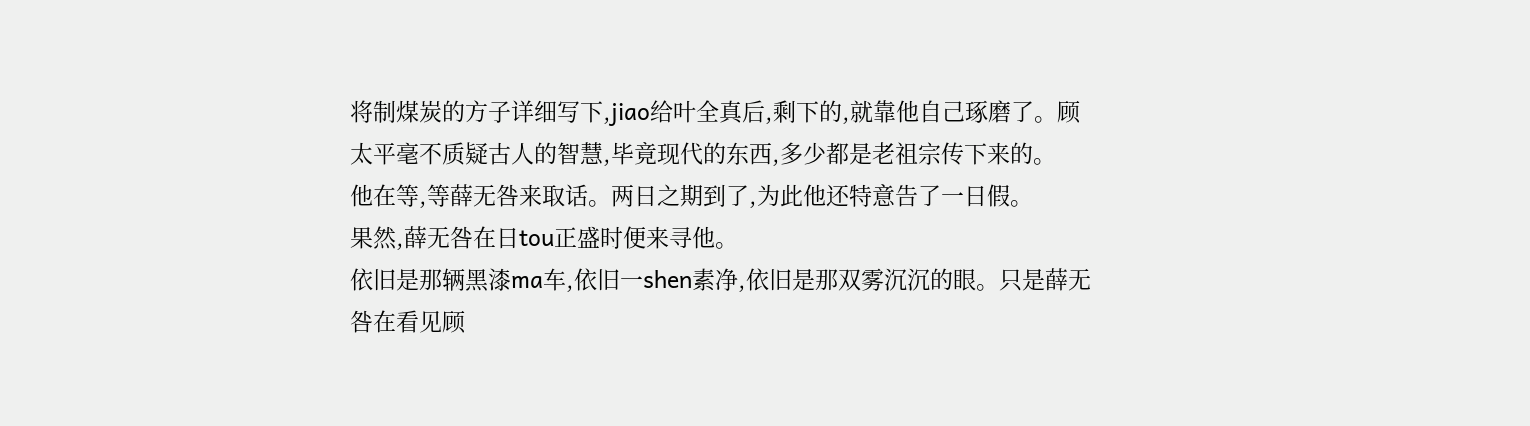将制煤炭的方子详细写下,jiao给叶全真后,剩下的,就靠他自己琢磨了。顾太平毫不质疑古人的智慧,毕竟现代的东西,多少都是老祖宗传下来的。
他在等,等薛无咎来取话。两日之期到了,为此他还特意告了一日假。
果然,薛无咎在日tou正盛时便来寻他。
依旧是那辆黑漆ma车,依旧一shen素净,依旧是那双雾沉沉的眼。只是薛无咎在看见顾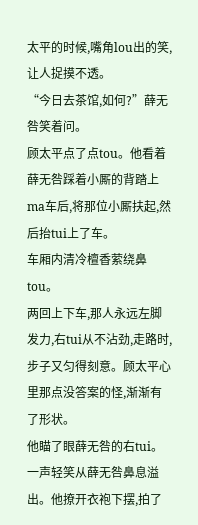太平的时候,嘴角lou出的笑,让人捉摸不透。
“今日去茶馆,如何?”薛无咎笑着问。
顾太平点了点tou。他看着薛无咎踩着小厮的背踏上ma车后,将那位小厮扶起,然后抬tui上了车。
车厢内清冷檀香萦绕鼻tou。
两回上下车,那人永远左脚发力,右tui从不沾劲,走路时,步子又匀得刻意。顾太平心里那点没答案的怪,渐渐有了形状。
他瞄了眼薛无咎的右tui。
一声轻笑从薛无咎鼻息溢出。他撩开衣袍下摆,拍了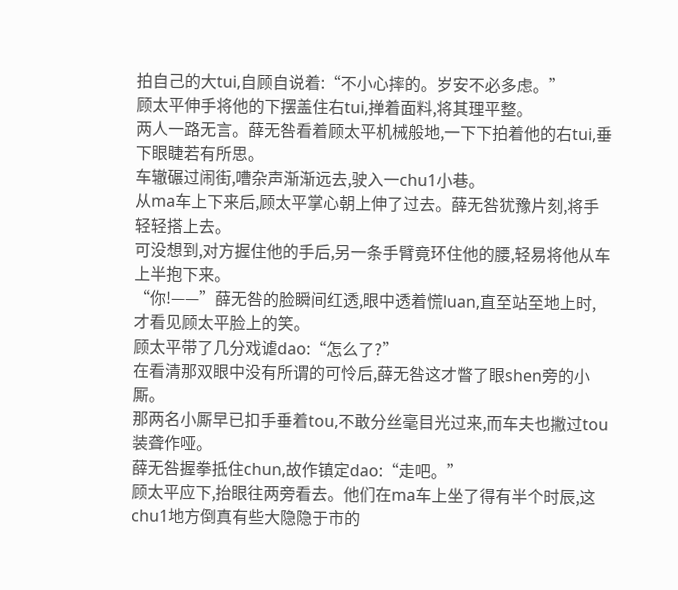拍自己的大tui,自顾自说着:“不小心摔的。岁安不必多虑。”
顾太平伸手将他的下摆盖住右tui,掸着面料,将其理平整。
两人一路无言。薛无咎看着顾太平机械般地,一下下拍着他的右tui,垂下眼睫若有所思。
车辙碾过闹街,嘈杂声渐渐远去,驶入一chu1小巷。
从ma车上下来后,顾太平掌心朝上伸了过去。薛无咎犹豫片刻,将手轻轻搭上去。
可没想到,对方握住他的手后,另一条手臂竟环住他的腰,轻易将他从车上半抱下来。
“你!——”薛无咎的脸瞬间红透,眼中透着慌luan,直至站至地上时,才看见顾太平脸上的笑。
顾太平带了几分戏谑dao:“怎么了?”
在看清那双眼中没有所谓的可怜后,薛无咎这才瞥了眼shen旁的小厮。
那两名小厮早已扣手垂着tou,不敢分丝毫目光过来,而车夫也撇过tou装聋作哑。
薛无咎握拳抵住chun,故作镇定dao:“走吧。”
顾太平应下,抬眼往两旁看去。他们在ma车上坐了得有半个时辰,这chu1地方倒真有些大隐隐于市的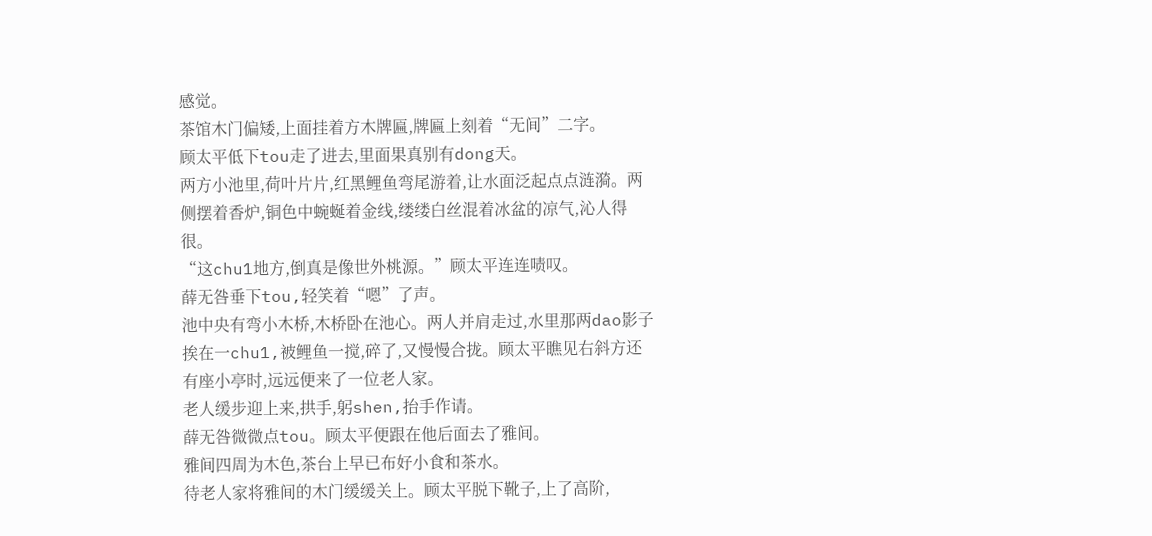感觉。
茶馆木门偏矮,上面挂着方木牌匾,牌匾上刻着“无间”二字。
顾太平低下tou走了进去,里面果真别有dong天。
两方小池里,荷叶片片,红黑鲤鱼弯尾游着,让水面泛起点点涟漪。两侧摆着香炉,铜色中蜿蜒着金线,缕缕白丝混着冰盆的凉气,沁人得很。
“这chu1地方,倒真是像世外桃源。”顾太平连连啧叹。
薛无咎垂下tou,轻笑着“嗯”了声。
池中央有弯小木桥,木桥卧在池心。两人并肩走过,水里那两dao影子挨在一chu1,被鲤鱼一搅,碎了,又慢慢合拢。顾太平瞧见右斜方还有座小亭时,远远便来了一位老人家。
老人缓步迎上来,拱手,躬shen,抬手作请。
薛无咎微微点tou。顾太平便跟在他后面去了雅间。
雅间四周为木色,茶台上早已布好小食和茶水。
待老人家将雅间的木门缓缓关上。顾太平脱下靴子,上了高阶,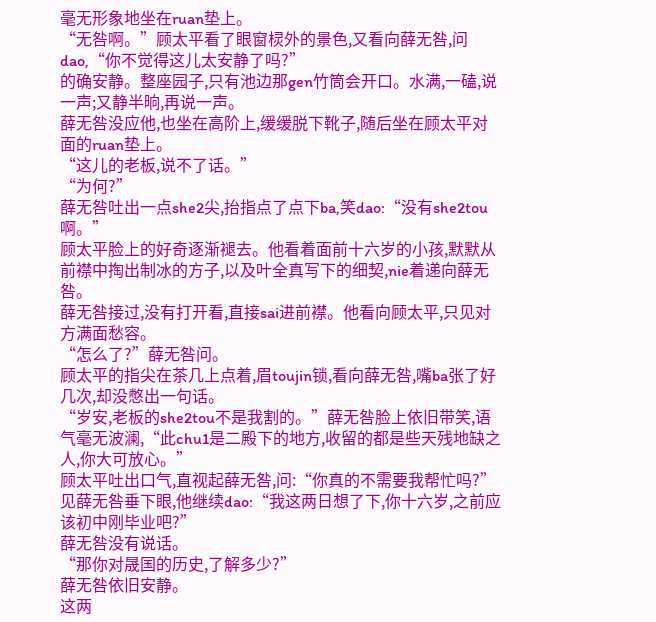毫无形象地坐在ruan垫上。
“无咎啊。”顾太平看了眼窗棂外的景色,又看向薛无咎,问dao,“你不觉得这儿太安静了吗?”
的确安静。整座园子,只有池边那gen竹筒会开口。水满,一磕,说一声;又静半晌,再说一声。
薛无咎没应他,也坐在高阶上,缓缓脱下靴子,随后坐在顾太平对面的ruan垫上。
“这儿的老板,说不了话。”
“为何?”
薛无咎吐出一点she2尖,抬指点了点下ba,笑dao:“没有she2tou啊。”
顾太平脸上的好奇逐渐褪去。他看着面前十六岁的小孩,默默从前襟中掏出制冰的方子,以及叶全真写下的细契,nie着递向薛无咎。
薛无咎接过,没有打开看,直接sai进前襟。他看向顾太平,只见对方满面愁容。
“怎么了?”薛无咎问。
顾太平的指尖在茶几上点着,眉toujin锁,看向薛无咎,嘴ba张了好几次,却没憋出一句话。
“岁安,老板的she2tou不是我割的。”薛无咎脸上依旧带笑,语气毫无波澜,“此chu1是二殿下的地方,收留的都是些天残地缺之人,你大可放心。”
顾太平吐出口气,直视起薛无咎,问:“你真的不需要我帮忙吗?”
见薛无咎垂下眼,他继续dao:“我这两日想了下,你十六岁,之前应该初中刚毕业吧?”
薛无咎没有说话。
“那你对晟国的历史,了解多少?”
薛无咎依旧安静。
这两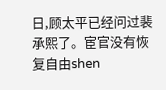日,顾太平已经问过裴承熙了。宦官没有恢复自由shen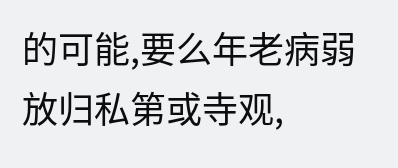的可能,要么年老病弱放归私第或寺观,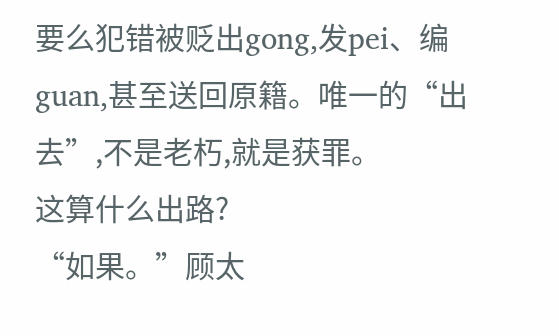要么犯错被贬出gong,发pei、编guan,甚至送回原籍。唯一的“出去”,不是老朽,就是获罪。
这算什么出路?
“如果。”顾太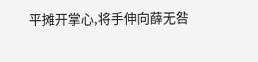平摊开掌心,将手伸向薛无咎